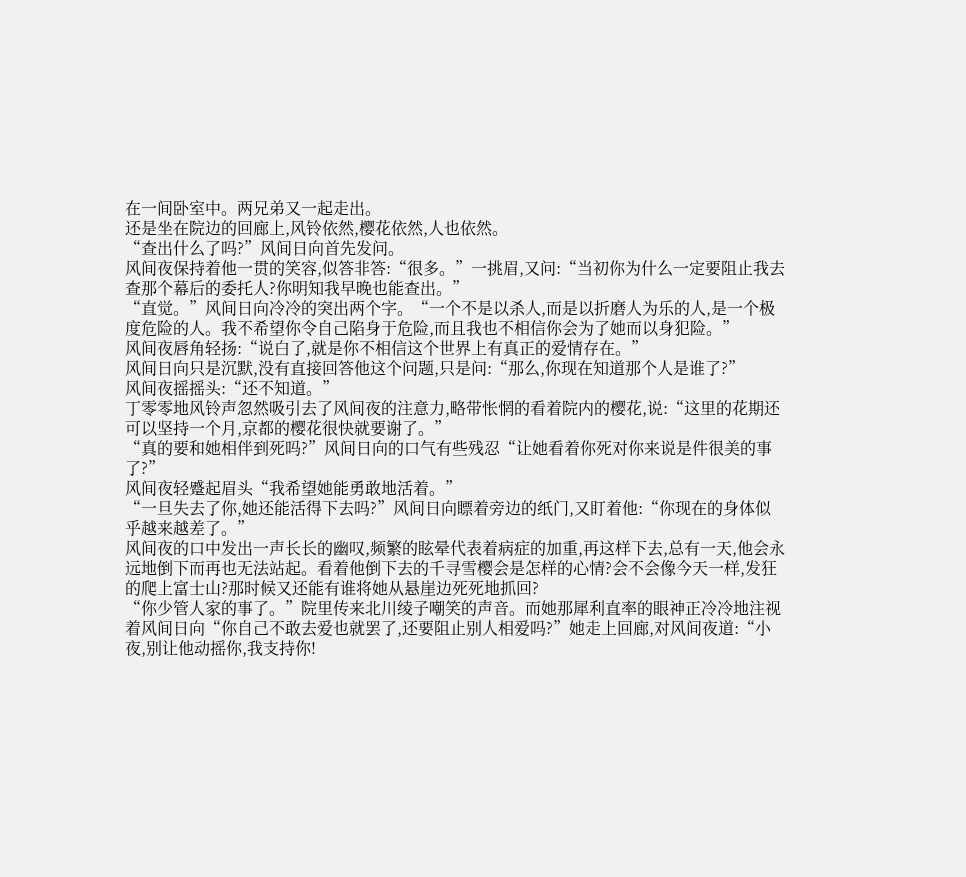在一间卧室中。两兄弟又一起走出。
还是坐在院边的回廊上,风铃依然,樱花依然,人也依然。
“查出什么了吗?”风间日向首先发问。
风间夜保持着他一贯的笑容,似答非答:“很多。”一挑眉,又问:“当初你为什么一定要阻止我去查那个幕后的委托人?你明知我早晚也能查出。”
“直觉。”风间日向冷冷的突出两个字。“一个不是以杀人,而是以折磨人为乐的人,是一个极度危险的人。我不希望你令自己陷身于危险,而且我也不相信你会为了她而以身犯险。”
风间夜唇角轻扬:“说白了,就是你不相信这个世界上有真正的爱情存在。”
风间日向只是沉默,没有直接回答他这个问题,只是问:“那么,你现在知道那个人是谁了?”
风间夜摇摇头:“还不知道。”
丁零零地风铃声忽然吸引去了风间夜的注意力,略带怅惘的看着院内的樱花,说:“这里的花期还可以坚持一个月,京都的樱花很快就要谢了。”
“真的要和她相伴到死吗?”风间日向的口气有些残忍“让她看着你死对你来说是件很美的事了?”
风间夜轻蹙起眉头“我希望她能勇敢地活着。”
“一旦失去了你,她还能活得下去吗?”风间日向瞟着旁边的纸门,又盯着他:“你现在的身体似乎越来越差了。”
风间夜的口中发出一声长长的幽叹,频繁的眩晕代表着病症的加重,再这样下去,总有一天,他会永远地倒下而再也无法站起。看着他倒下去的千寻雪樱会是怎样的心情?会不会像今天一样,发狂的爬上富士山?那时候又还能有谁将她从悬崖边死死地抓回?
“你少管人家的事了。”院里传来北川绫子嘲笑的声音。而她那犀利直率的眼神正冷冷地注视着风间日向“你自己不敢去爱也就罢了,还要阻止别人相爱吗?”她走上回廊,对风间夜道:“小夜,别让他动摇你,我支持你!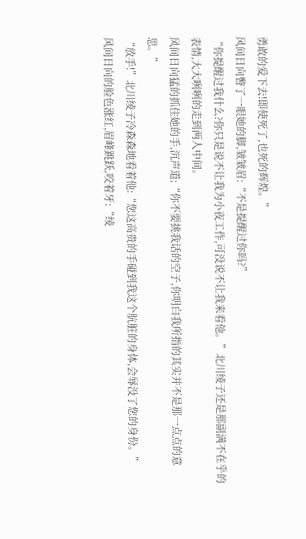勇敢的爱下去!即使死了,也死的辉煌。”
风间日向瞥了一眼她的脚,皱皱眉:“不是提醒过你吗?”
“你提醒过我什么?你只是说不让我为小夜工作,可没说不让我来看他。”北川绫子还是那副满不在乎的表情,大大咧咧的走到两人中间。
风间日向猛的抓住她的手,沉声道;“你不要挑我话的空子,你明白我所指的其实并不是那一点点的意思。”
“放手!”北川绫子冷森森地看着他:“您这高贵的手碰到我这个肮脏的身体,会辱没了您的身份。”
风间日向的脸色涨红,眉峰跳跃,咬着牙:“绫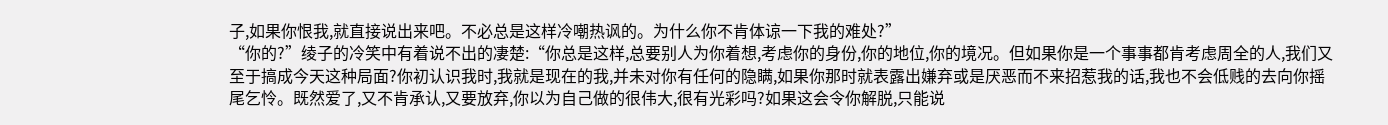子,如果你恨我,就直接说出来吧。不必总是这样冷嘲热讽的。为什么你不肯体谅一下我的难处?”
“你的?”绫子的冷笑中有着说不出的凄楚:“你总是这样,总要别人为你着想,考虑你的身份,你的地位,你的境况。但如果你是一个事事都肯考虑周全的人,我们又至于搞成今天这种局面?你初认识我时,我就是现在的我,并未对你有任何的隐瞒,如果你那时就表露出嫌弃或是厌恶而不来招惹我的话,我也不会低贱的去向你摇尾乞怜。既然爱了,又不肯承认,又要放弃,你以为自己做的很伟大,很有光彩吗?如果这会令你解脱,只能说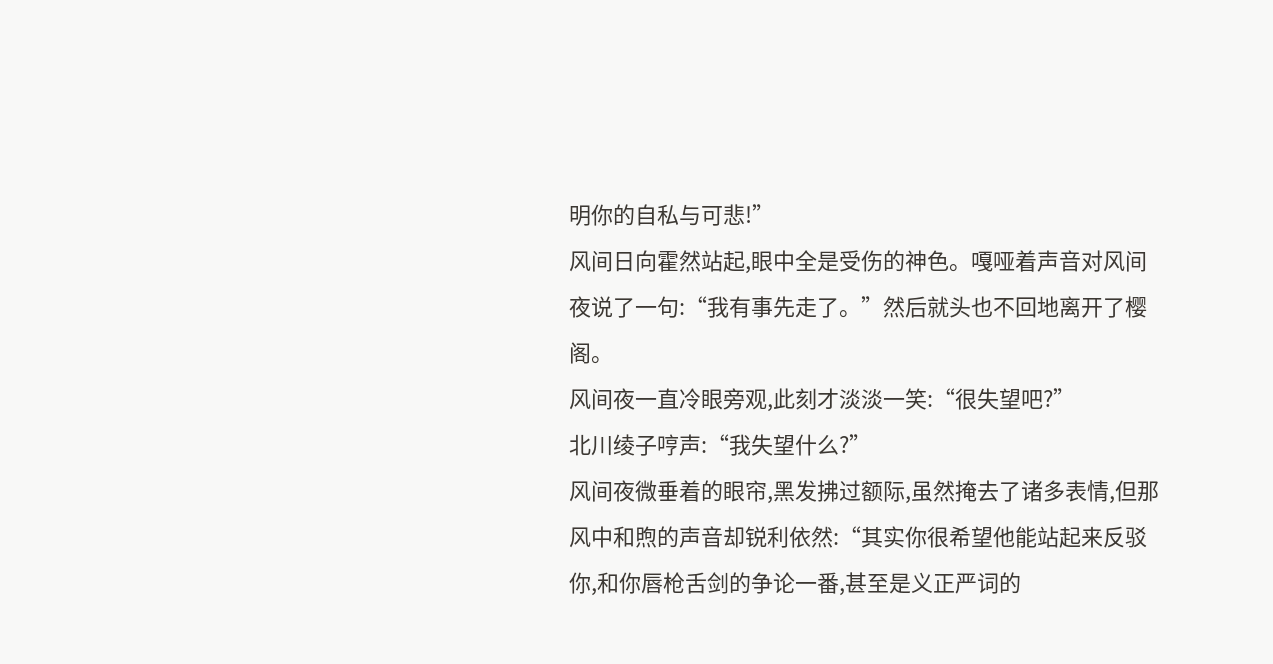明你的自私与可悲!”
风间日向霍然站起,眼中全是受伤的神色。嘎哑着声音对风间夜说了一句:“我有事先走了。”然后就头也不回地离开了樱阁。
风间夜一直冷眼旁观,此刻才淡淡一笑:“很失望吧?”
北川绫子哼声:“我失望什么?”
风间夜微垂着的眼帘,黑发拂过额际,虽然掩去了诸多表情,但那风中和煦的声音却锐利依然:“其实你很希望他能站起来反驳你,和你唇枪舌剑的争论一番,甚至是义正严词的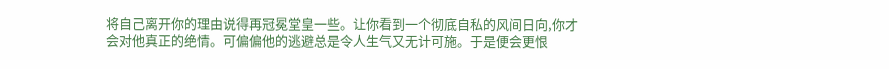将自己离开你的理由说得再冠冕堂皇一些。让你看到一个彻底自私的风间日向,你才会对他真正的绝情。可偏偏他的逃避总是令人生气又无计可施。于是便会更恨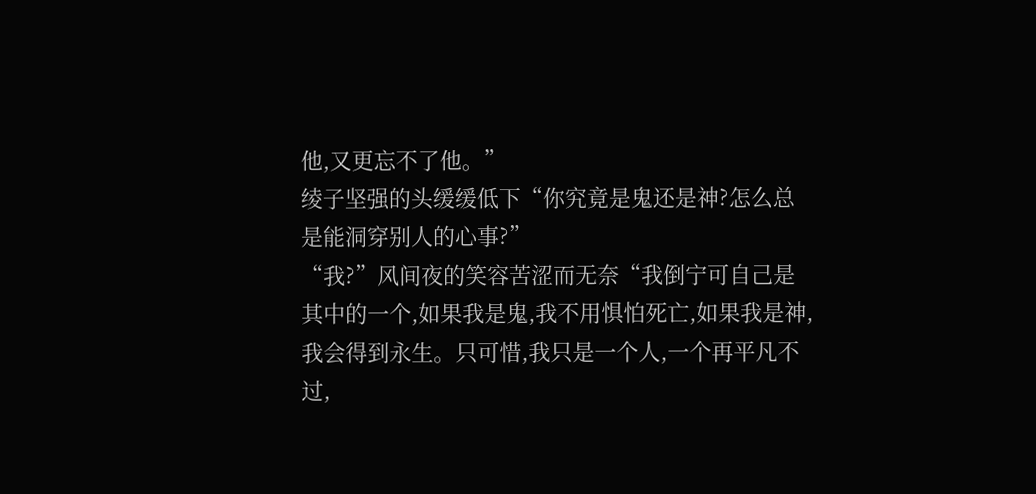他,又更忘不了他。”
绫子坚强的头缓缓低下“你究竟是鬼还是神?怎么总是能洞穿别人的心事?”
“我?”风间夜的笑容苦涩而无奈“我倒宁可自己是其中的一个,如果我是鬼,我不用惧怕死亡,如果我是神,我会得到永生。只可惜,我只是一个人,一个再平凡不过,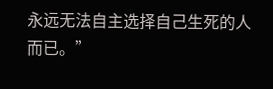永远无法自主选择自己生死的人而已。”